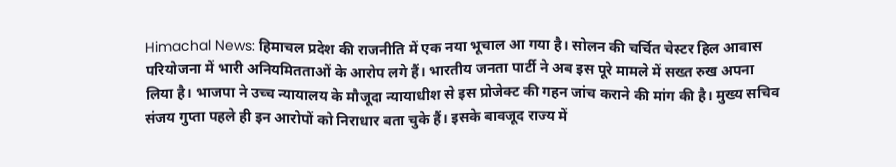Himachal News: हिमाचल प्रदेश की राजनीति में एक नया भूचाल आ गया है। सोलन की चर्चित चेस्टर हिल आवास परियोजना में भारी अनियमितताओं के आरोप लगे हैं। भारतीय जनता पार्टी ने अब इस पूरे मामले में सख्त रुख अपना लिया है। भाजपा ने उच्च न्यायालय के मौजूदा न्यायाधीश से इस प्रोजेक्ट की गहन जांच कराने की मांग की है। मुख्य सचिव संजय गुप्ता पहले ही इन आरोपों को निराधार बता चुके हैं। इसके बावजूद राज्य में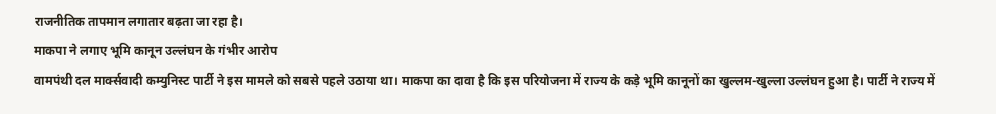राजनीतिक तापमान लगातार बढ़ता जा रहा है।
माकपा ने लगाए भूमि कानून उल्लंघन के गंभीर आरोप
वामपंथी दल मार्क्सवादी कम्युनिस्ट पार्टी ने इस मामले को सबसे पहले उठाया था। माकपा का दावा है कि इस परियोजना में राज्य के कड़े भूमि कानूनों का खुल्लम-खुल्ला उल्लंघन हुआ है। पार्टी ने राज्य में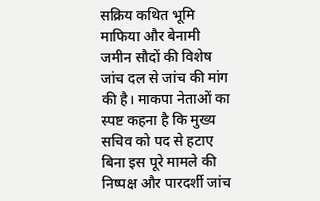सक्रिय कथित भूमि माफिया और बेनामी जमीन सौदों की विशेष जांच दल से जांच की मांग की है। माकपा नेताओं का स्पष्ट कहना है कि मुख्य सचिव को पद से हटाए बिना इस पूरे मामले की निष्पक्ष और पारदर्शी जांच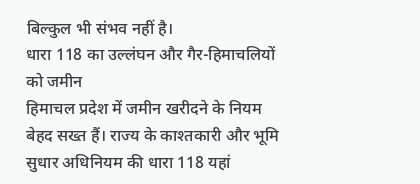बिल्कुल भी संभव नहीं है।
धारा 118 का उल्लंघन और गैर-हिमाचलियों को जमीन
हिमाचल प्रदेश में जमीन खरीदने के नियम बेहद सख्त हैं। राज्य के काश्तकारी और भूमि सुधार अधिनियम की धारा 118 यहां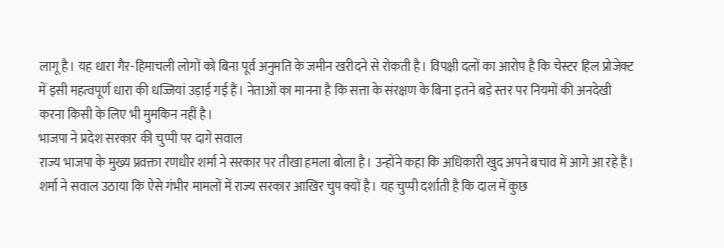लागू है। यह धारा गैर-हिमाचली लोगों को बिना पूर्व अनुमति के जमीन खरीदने से रोकती है। विपक्षी दलों का आरोप है कि चेस्टर हिल प्रोजेक्ट में इसी महत्वपूर्ण धारा की धज्जियां उड़ाई गई हैं। नेताओं का मानना है कि सत्ता के संरक्षण के बिना इतने बड़े स्तर पर नियमों की अनदेखी करना किसी के लिए भी मुमकिन नहीं है।
भाजपा ने प्रदेश सरकार की चुप्पी पर दागे सवाल
राज्य भाजपा के मुख्य प्रवक्ता रणधीर शर्मा ने सरकार पर तीखा हमला बोला है। उन्होंने कहा कि अधिकारी खुद अपने बचाव में आगे आ रहे हैं। शर्मा ने सवाल उठाया कि ऐसे गंभीर मामलों में राज्य सरकार आखिर चुप क्यों है। यह चुप्पी दर्शाती है कि दाल में कुछ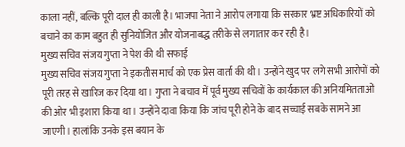काला नहीं, बल्कि पूरी दाल ही काली है। भाजपा नेता ने आरोप लगाया कि सरकार भ्रष्ट अधिकारियों को बचाने का काम बहुत ही सुनियोजित और योजनाबद्ध तरीके से लगातार कर रही है।
मुख्य सचिव संजय गुप्ता ने पेश की थी सफाई
मुख्य सचिव संजय गुप्ता ने इकतीस मार्च को एक प्रेस वार्ता की थी। उन्होंने खुद पर लगे सभी आरोपों को पूरी तरह से खारिज कर दिया था। गुप्ता ने बचाव में पूर्व मुख्य सचिवों के कार्यकाल की अनियमितताओं की ओर भी इशारा किया था। उन्होंने दावा किया कि जांच पूरी होने के बाद सच्चाई सबके सामने आ जाएगी। हालांकि उनके इस बयान के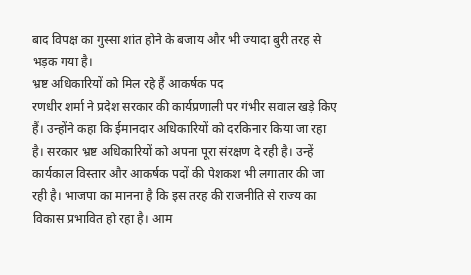बाद विपक्ष का गुस्सा शांत होने के बजाय और भी ज्यादा बुरी तरह से भड़क गया है।
भ्रष्ट अधिकारियों को मिल रहे हैं आकर्षक पद
रणधीर शर्मा ने प्रदेश सरकार की कार्यप्रणाली पर गंभीर सवाल खड़े किए हैं। उन्होंने कहा कि ईमानदार अधिकारियों को दरकिनार किया जा रहा है। सरकार भ्रष्ट अधिकारियों को अपना पूरा संरक्षण दे रही है। उन्हें कार्यकाल विस्तार और आकर्षक पदों की पेशकश भी लगातार की जा रही है। भाजपा का मानना है कि इस तरह की राजनीति से राज्य का विकास प्रभावित हो रहा है। आम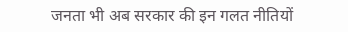जनता भी अब सरकार की इन गलत नीतियों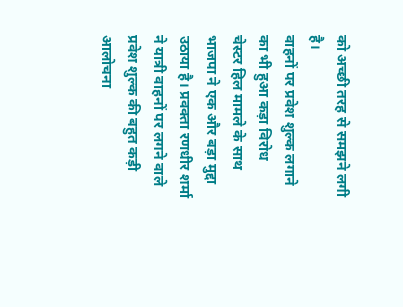को अच्छी तरह से समझने लगी है।
वाहनों पर प्रवेश शुल्क लगाने का भी हुआ कड़ा विरोध
चेस्टर हिल मामले के साथ भाजपा ने एक और बड़ा मुद्दा उठाया है। प्रवक्ता रणधीर शर्मा ने यात्री वाहनों पर लगने वाले प्रवेश शुल्क की बहुत कड़ी आलोचना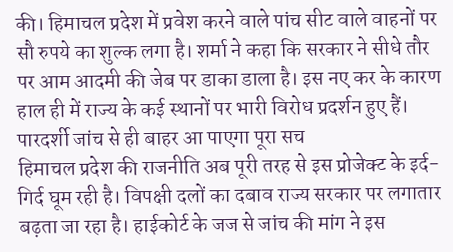की। हिमाचल प्रदेश में प्रवेश करने वाले पांच सीट वाले वाहनों पर सौ रुपये का शुल्क लगा है। शर्मा ने कहा कि सरकार ने सीधे तौर पर आम आदमी की जेब पर डाका डाला है। इस नए कर के कारण हाल ही में राज्य के कई स्थानों पर भारी विरोध प्रदर्शन हुए हैं।
पारदर्शी जांच से ही बाहर आ पाएगा पूरा सच
हिमाचल प्रदेश की राजनीति अब पूरी तरह से इस प्रोजेक्ट के इर्द-गिर्द घूम रही है। विपक्षी दलों का दबाव राज्य सरकार पर लगातार बढ़ता जा रहा है। हाईकोर्ट के जज से जांच की मांग ने इस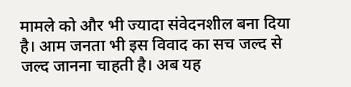मामले को और भी ज्यादा संवेदनशील बना दिया है। आम जनता भी इस विवाद का सच जल्द से जल्द जानना चाहती है। अब यह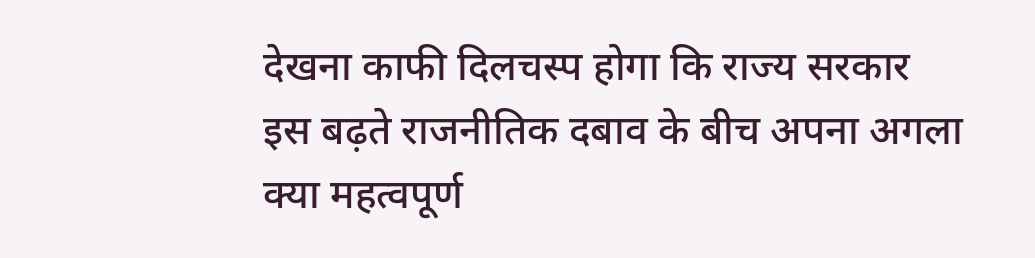देखना काफी दिलचस्प होगा कि राज्य सरकार इस बढ़ते राजनीतिक दबाव के बीच अपना अगला क्या महत्वपूर्ण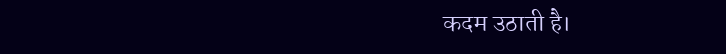कदम उठाती है।